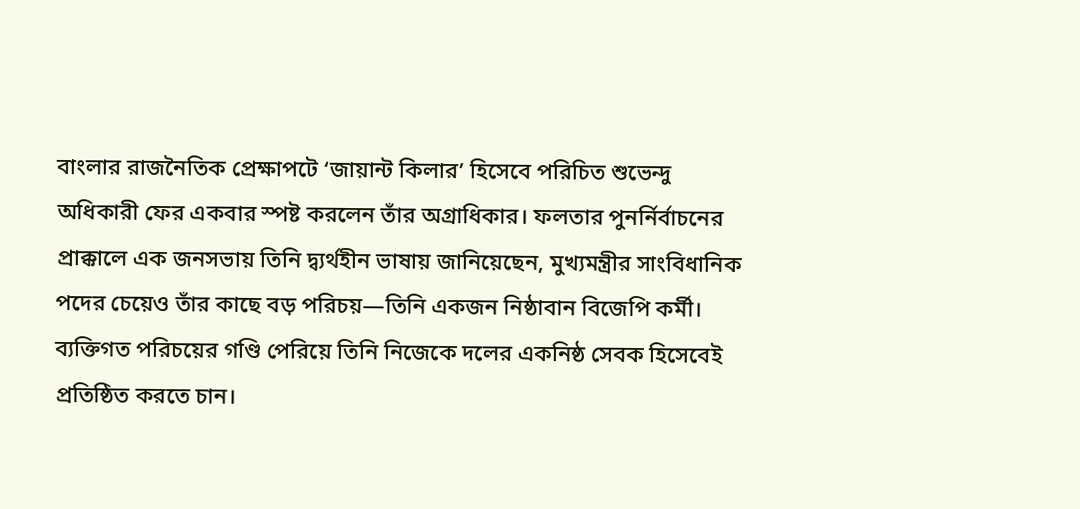বাংলার রাজনৈতিক প্রেক্ষাপটে ‘জায়ান্ট কিলার’ হিসেবে পরিচিত শুভেন্দু অধিকারী ফের একবার স্পষ্ট করলেন তাঁর অগ্রাধিকার। ফলতার পুনর্নির্বাচনের প্রাক্কালে এক জনসভায় তিনি দ্ব্যর্থহীন ভাষায় জানিয়েছেন, মুখ্যমন্ত্রীর সাংবিধানিক পদের চেয়েও তাঁর কাছে বড় পরিচয়—তিনি একজন নিষ্ঠাবান বিজেপি কর্মী। ব্যক্তিগত পরিচয়ের গণ্ডি পেরিয়ে তিনি নিজেকে দলের একনিষ্ঠ সেবক হিসেবেই প্রতিষ্ঠিত করতে চান।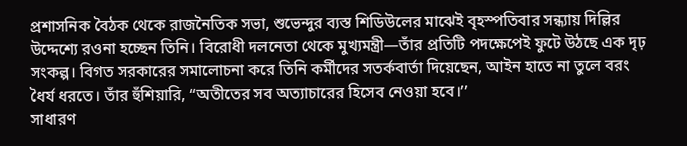প্রশাসনিক বৈঠক থেকে রাজনৈতিক সভা, শুভেন্দুর ব্যস্ত শিডিউলের মাঝেই বৃহস্পতিবার সন্ধ্যায় দিল্লির উদ্দেশ্যে রওনা হচ্ছেন তিনি। বিরোধী দলনেতা থেকে মুখ্যমন্ত্রী—তাঁর প্রতিটি পদক্ষেপেই ফুটে উঠছে এক দৃঢ় সংকল্প। বিগত সরকারের সমালোচনা করে তিনি কর্মীদের সতর্কবার্তা দিয়েছেন, আইন হাতে না তুলে বরং ধৈর্য ধরতে। তাঁর হুঁশিয়ারি, ‘‘অতীতের সব অত্যাচারের হিসেব নেওয়া হবে।’’
সাধারণ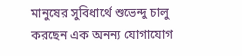মানুষের সুবিধার্থে শুভেন্দু চালু করছেন এক অনন্য যোগাযোগ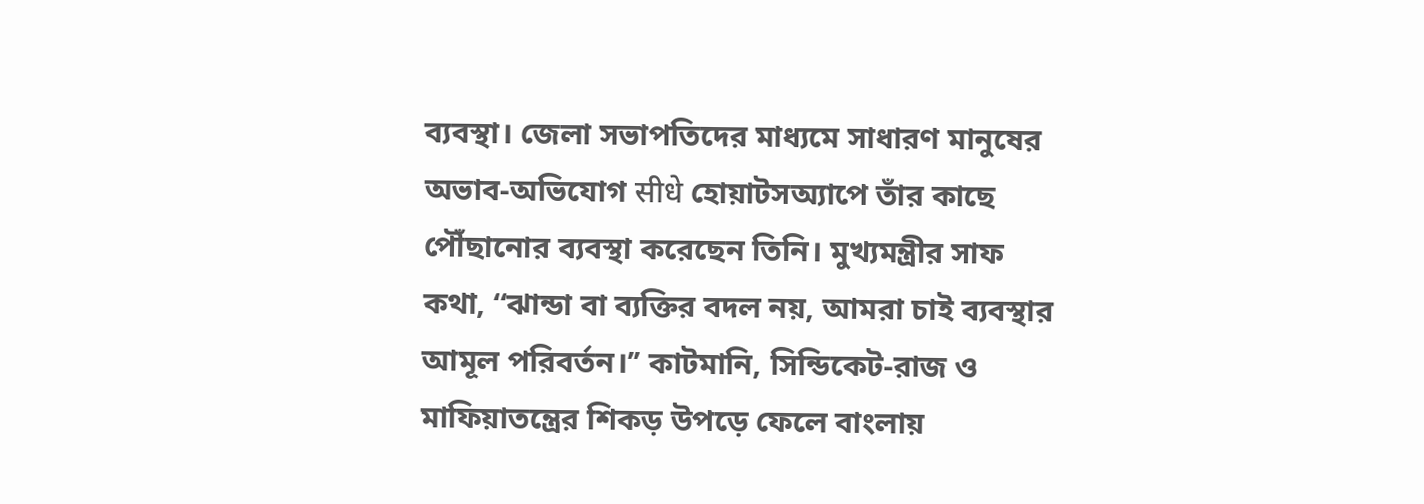ব্যবস্থা। জেলা সভাপতিদের মাধ্যমে সাধারণ মানুষের অভাব-অভিযোগ सीधे হোয়াটসঅ্যাপে তাঁর কাছে পৌঁছানোর ব্যবস্থা করেছেন তিনি। মুখ্যমন্ত্রীর সাফ কথা, ‘‘ঝান্ডা বা ব্যক্তির বদল নয়, আমরা চাই ব্যবস্থার আমূল পরিবর্তন।’’ কাটমানি, সিন্ডিকেট-রাজ ও মাফিয়াতন্ত্রের শিকড় উপড়ে ফেলে বাংলায়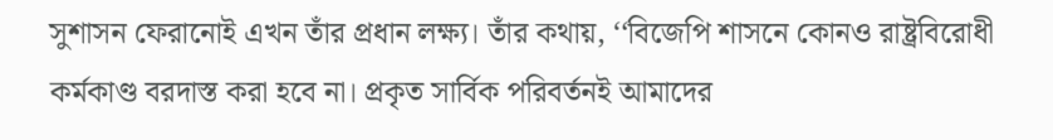সুশাসন ফেরানোই এখন তাঁর প্রধান লক্ষ্য। তাঁর কথায়, ‘‘বিজেপি শাসনে কোনও রাষ্ট্রবিরোধী কর্মকাণ্ড বরদাস্ত করা হবে না। প্রকৃত সার্বিক পরিবর্তনই আমাদের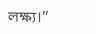লক্ষ্য।’’